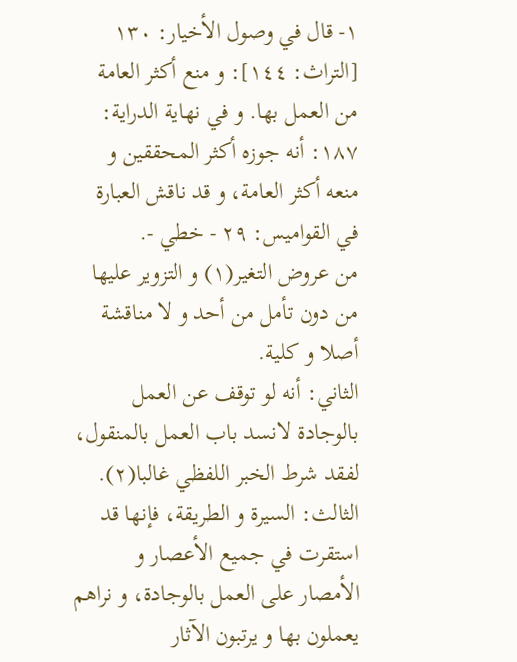١- قال في وصول الأخيار: ١٣٠ [التراث: ١٤٤]: و منع أكثر العامة من العمل بها. و في نهاية الدراية: ١٨٧: أنه جوزه أكثر المحققين و منعه أكثر العامة، و قد ناقش العبارة في القواميس: ٢٩ - خطي -.
من عروض التغير(١) و التزوير عليها من دون تأمل من أحد و لا مناقشة أصلا و كلية.
الثاني: أنه لو توقف عن العمل بالوجادة لانسد باب العمل بالمنقول، لفقد شرط الخبر اللفظي غالبا(٢).
الثالث: السيرة و الطريقة، فإنها قد استقرت في جميع الأعصار و الأمصار على العمل بالوجادة، و نراهم يعملون بها و يرتبون الآثار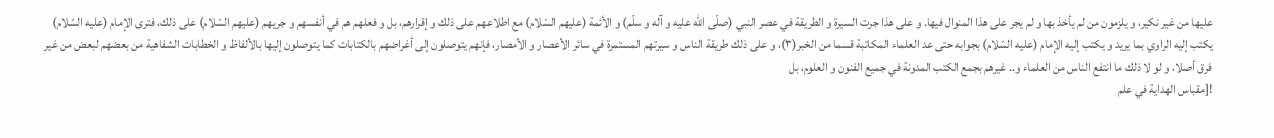عليها من غير نكير، و يلزمون من لم يأخذ بها و لم يجر على هذا المنوال فيها. و على هذا جرت السيرة و الطريقة في عصر النبي (صلّى اللّه عليه و آله و سلّم) و الأئمة (عليهم السّلام) مع اطلاعهم على ذلك و إقرارهم، بل و فعلهم هم في أنفسهم و جريهم (عليهم السّلام) على ذلك، فترى الإمام (عليه السّلام) يكتب إليه الراوي بما يريد و يكتب إليه الإمام (عليه السّلام) بجوابه حتى عد العلماء المكاتبة قسما من الخبر(٣)، و على ذلك طريقة الناس و سيرتهم المستمرة في سائر الأعصار و الأمصار، فإنهم يتوصلون إلى أغراضهم بالكتابات كما يتوصلون إليها بالألفاظ و الخطابات الشفاهية من بعضهم لبعض من غير فرق أصلا، و لو لا ذلك ما انتفع الناس من العلماء و.. غيرهم بجمع الكتب المدونة في جميع الفنون و العلوم، بل
![مقباس الهداية في علم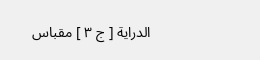الدراية [ ج ٣ ] مقباس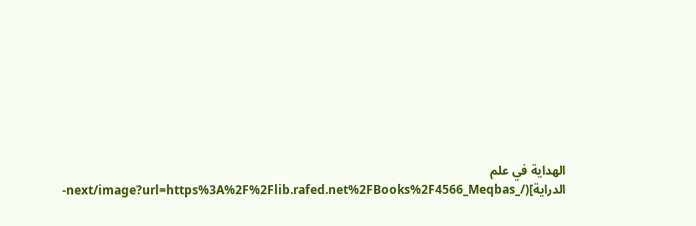الهداية في علم الدراية](/_next/image?url=https%3A%2F%2Flib.rafed.net%2FBooks%2F4566_Meqbas-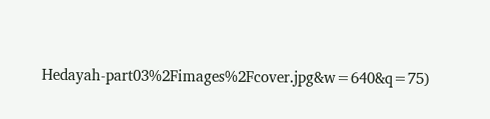Hedayah-part03%2Fimages%2Fcover.jpg&w=640&q=75)